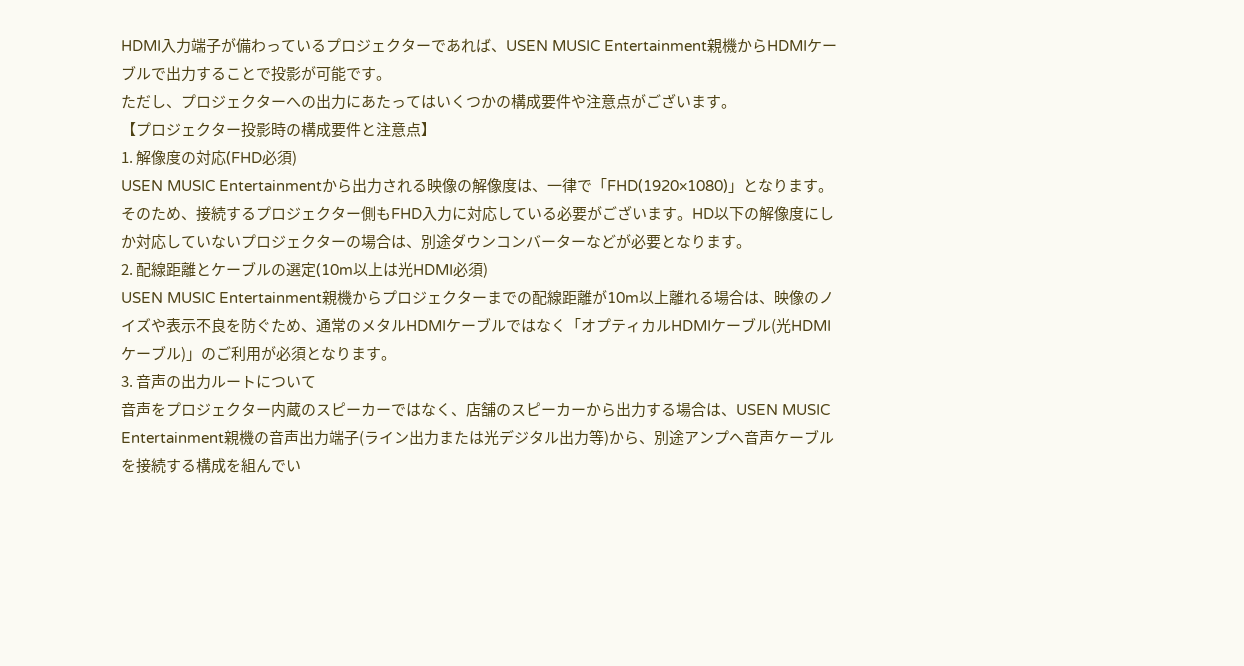HDMI入力端子が備わっているプロジェクターであれば、USEN MUSIC Entertainment親機からHDMIケーブルで出力することで投影が可能です。
ただし、プロジェクターへの出力にあたってはいくつかの構成要件や注意点がございます。
【プロジェクター投影時の構成要件と注意点】
1. 解像度の対応(FHD必須)
USEN MUSIC Entertainmentから出力される映像の解像度は、一律で「FHD(1920×1080)」となります。そのため、接続するプロジェクター側もFHD入力に対応している必要がございます。HD以下の解像度にしか対応していないプロジェクターの場合は、別途ダウンコンバーターなどが必要となります。
2. 配線距離とケーブルの選定(10m以上は光HDMI必須)
USEN MUSIC Entertainment親機からプロジェクターまでの配線距離が10m以上離れる場合は、映像のノイズや表示不良を防ぐため、通常のメタルHDMIケーブルではなく「オプティカルHDMIケーブル(光HDMIケーブル)」のご利用が必須となります。
3. 音声の出力ルートについて
音声をプロジェクター内蔵のスピーカーではなく、店舗のスピーカーから出力する場合は、USEN MUSIC Entertainment親機の音声出力端子(ライン出力または光デジタル出力等)から、別途アンプへ音声ケーブルを接続する構成を組んでい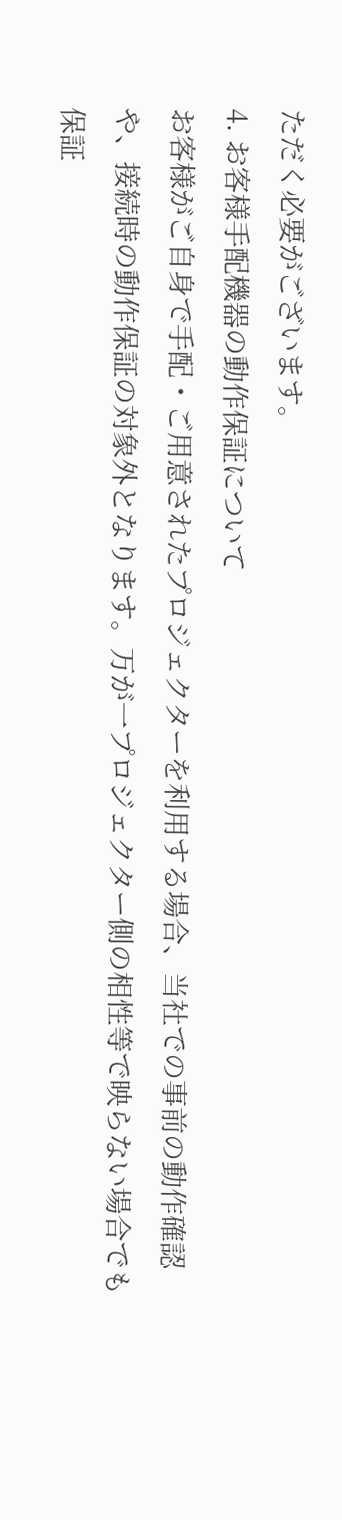ただく必要がございます。
4. お客様手配機器の動作保証について
お客様がご自身で手配・ご用意されたプロジェクターを利用する場合、当社での事前の動作確認や、接続時の動作保証の対象外となります。万が一プロジェクター側の相性等で映らない場合でも保証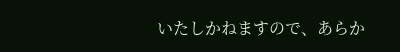いたしかねますので、あらか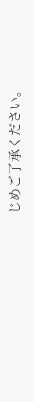じめご了承ください。